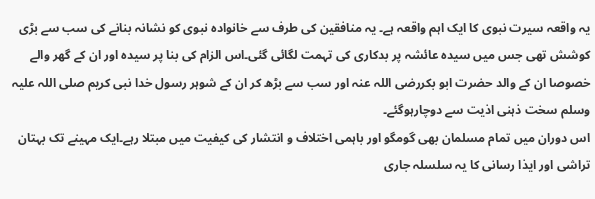یہ واقعہ سیرت نبوی کا ایک اہم واقعہ ہے۔ یہ منافقین کی طرف سے خانوادہ نبوی کو نشانہ بنانے کی سب سے بڑی کوشش تھی جس میں سیدہ عائشہ پر بدکاری کی تہمت لگائی گئی۔اس الزام کی بنا پر سیدہ اور ان کے گھر والے خصوصا ان کے والد حضرت ابو بکررضی اللہ عنہ اور سب سے بڑھ کر ان کے شوہر رسول خدا نبی کریم صلی اللہ علیہ وسلم سخت ذہنی اذیت سے دوچارہوگئے۔
اس دوران میں تمام مسلمان بھی گومگو اور باہمی اختلاف و انتشار کی کیفیت میں مبتلا رہے۔ایک مہینے تک بہتان تراشی اور ایذا رسانی کا یہ سلسلہ جاری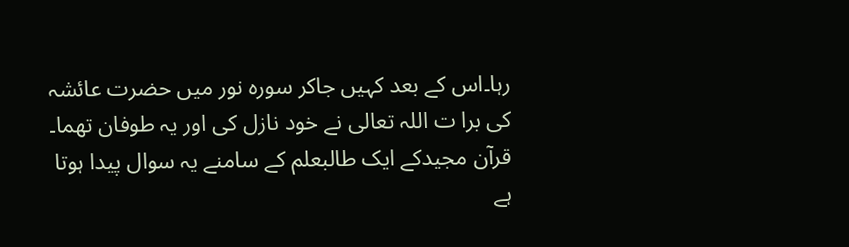رہا۔اس کے بعد کہیں جاکر سورہ نور میں حضرت عائشہ کی برا ت اللہ تعالی نے خود نازل کی اور یہ طوفان تھما۔
قرآن مجیدکے ایک طالبعلم کے سامنے یہ سوال پیدا ہوتا ہے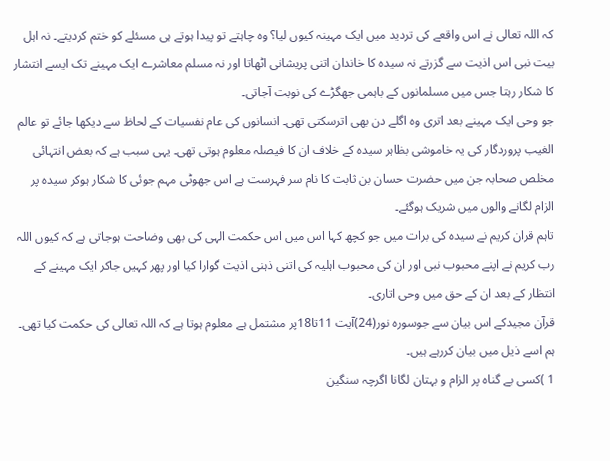کہ اللہ تعالی نے اس واقعے کی تردید میں ایک مہینہ کیوں لیا؟ وہ چاہتے تو پیدا ہوتے ہی مسئلے کو ختم کردیتے۔ نہ اہل بیت نبی اس اذیت سے گزرتے نہ سیدہ کا خاندان اتنی پریشانی اٹھاتا اور نہ مسلم معاشرے ایک مہینے تک ایسے انتشار کا شکار رہتا جس میں مسلمانوں کے باہمی جھگڑے کی نوبت آجاتی۔
جو وحی ایک مہینے بعد اتری وہ اگلے دن بھی اترسکتی تھی۔ انسانوں کی عام نفسیات کے لحاظ سے دیکھا جائے تو عالم الغیب پروردگار کی یہ خاموشی بظاہر سیدہ کے خلاف ان کا فیصلہ معلوم ہوتی تھی۔ یہی سبب ہے کہ بعض انتہائی مخلص صحابہ جن میں حضرت حسان بن ثابت کا نام سر فہرست ہے اس جھوٹی مہم جوئی کا شکار ہوکر سیدہ پر الزام لگانے والوں میں شریک ہوگئے۔
تاہم قران کریم نے سیدہ کی برات میں جو کچھ کہا اس میں اس حکمت الہی کی بھی وضاحت ہوجاتی ہے کہ کیوں اللہ رب کریم نے اپنے محبوب نبی اور ان کی محبوب اہلیہ کی اتنی ذہنی اذیت گوارا کیا اور پھر کہیں جاکر ایک مہینے کے انتظار کے بعد ان کے حق میں وحی اتاری۔
قرآن مجیدکے اس بیان سے جوسورہ نور(24)آیت 11تا18پر مشتمل ہے معلوم ہوتا ہے کہ اللہ تعالی کی حکمت کیا تھی۔ ہم اسے ذیل میں بیان کررہے ہیں۔
1 )کسی بے گناہ پر الزام و بہتان لگانا اگرچہ سنگین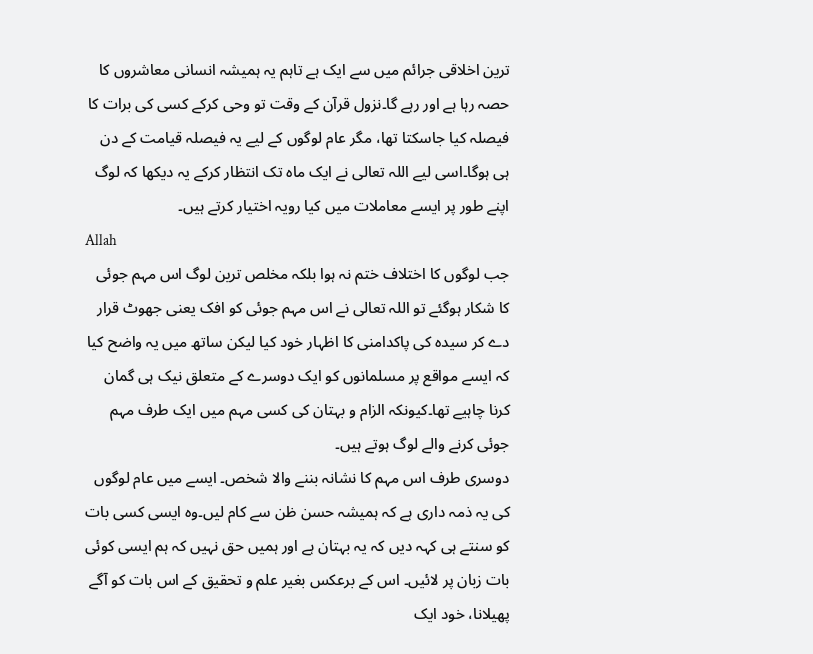ترین اخلاقی جرائم میں سے ایک ہے تاہم یہ ہمیشہ انسانی معاشروں کا حصہ رہا ہے اور رہے گا۔نزول قرآن کے وقت تو وحی کرکے کسی کی برات کا فیصلہ کیا جاسکتا تھا، مگر عام لوگوں کے لیے یہ فیصلہ قیامت کے دن ہی ہوگا۔اسی لیے اللہ تعالی نے ایک ماہ تک انتظار کرکے یہ دیکھا کہ لوگ اپنے طور پر ایسے معاملات میں کیا رویہ اختیار کرتے ہیں۔
Allah
جب لوگوں کا اختلاف ختم نہ ہوا بلکہ مخلص ترین لوگ اس مہم جوئی کا شکار ہوگئے تو اللہ تعالی نے اس مہم جوئی کو افک یعنی جھوٹ قرار دے کر سیدہ کی پاکدامنی کا اظہار خود کیا لیکن ساتھ میں یہ واضح کیا کہ ایسے مواقع پر مسلمانوں کو ایک دوسرے کے متعلق نیک ہی گمان کرنا چاہیے تھا۔کیونکہ الزام و بہتان کی کسی مہم میں ایک طرف مہم جوئی کرنے والے لوگ ہوتے ہیں۔
دوسری طرف اس مہم کا نشانہ بننے والا شخص۔ ایسے میں عام لوگوں کی یہ ذمہ داری ہے کہ ہمیشہ حسن ظن سے کام لیں۔وہ ایسی کسی بات کو سنتے ہی کہہ دیں کہ یہ بہتان ہے اور ہمیں حق نہیں کہ ہم ایسی کوئی بات زبان پر لائیں۔ اس کے برعکس بغیر علم و تحقیق کے اس بات کو آگے پھیلانا، خود ایک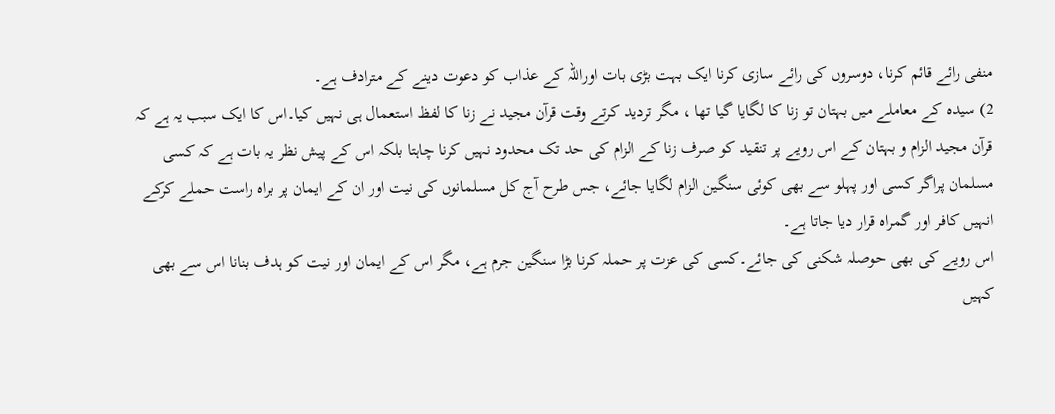منفی رائے قائم کرنا، دوسروں کی رائے سازی کرنا ایک بہت بڑی بات اوراللہ کے عذاب کو دعوت دینے کے مترادف ہے۔
2) سیدہ کے معاملے میں بہتان تو زنا کا لگایا گیا تھا ، مگر تردید کرتے وقت قرآن مجید نے زنا کا لفظ استعمال ہی نہیں کیا۔اس کا ایک سبب یہ ہے کہ قرآن مجید الزام و بہتان کے اس رویے پر تنقید کو صرف زنا کے الزام کی حد تک محدود نہیں کرنا چاہتا بلکہ اس کے پیش نظر یہ بات ہے کہ کسی مسلمان پراگر کسی اور پہلو سے بھی کوئی سنگین الزام لگایا جائے، جس طرح آج کل مسلمانوں کی نیت اور ان کے ایمان پر براہ راست حملے کرکے انہیں کافر اور گمراہ قرار دیا جاتا ہے۔
اس رویے کی بھی حوصلہ شکنی کی جائے۔کسی کی عزت پر حملہ کرنا بڑا سنگین جرم ہے، مگر اس کے ایمان اور نیت کو ہدف بنانا اس سے بھی کہیں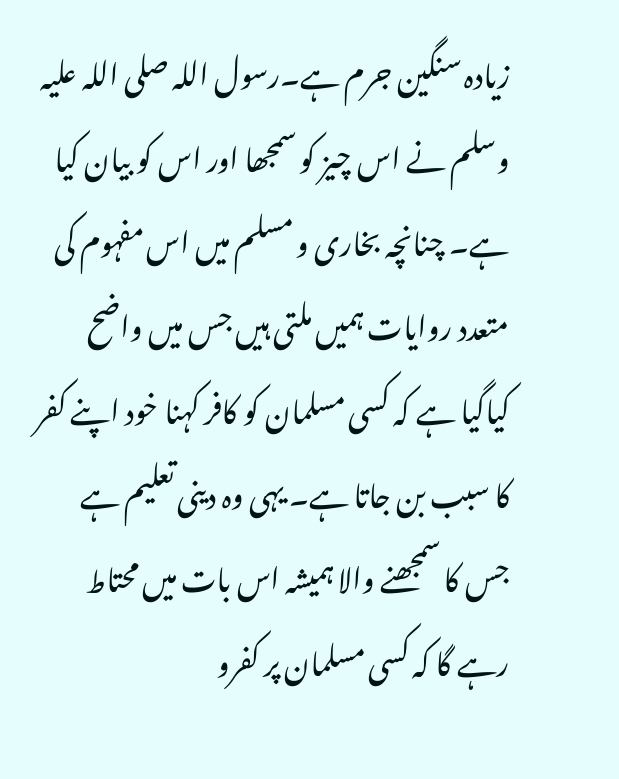زیادہ سنگین جرم ہے۔رسول اللہ صلی اللہ علیہ وسلم نے اس چیز کو سمجھا اور اس کو بیان کیا ہے۔ چنانچہ بخاری و مسلم میں اس مفہوم کی متعدد روایات ہمیں ملتی ہیں جس میں واضح کیاگیا ہے کہ کسی مسلمان کو کافر کہنا خود اپنے کفر کا سبب بن جاتا ہے۔ یہی وہ دینی تعلیم ہے جس کا سمجھنے والا ہمیشہ اس بات میں محتاط رہے گا کہ کسی مسلمان پر کفرو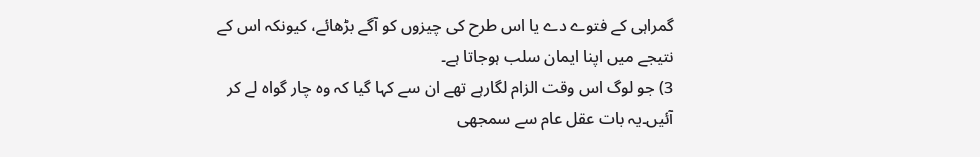گمراہی کے فتوے دے یا اس طرح کی چیزوں کو آگے بڑھائے، کیونکہ اس کے نتیجے میں اپنا ایمان سلب ہوجاتا ہے۔
3) جو لوگ اس وقت الزام لگارہے تھے ان سے کہا گیا کہ وہ چار گواہ لے کر آئیں۔یہ بات عقل عام سے سمجھی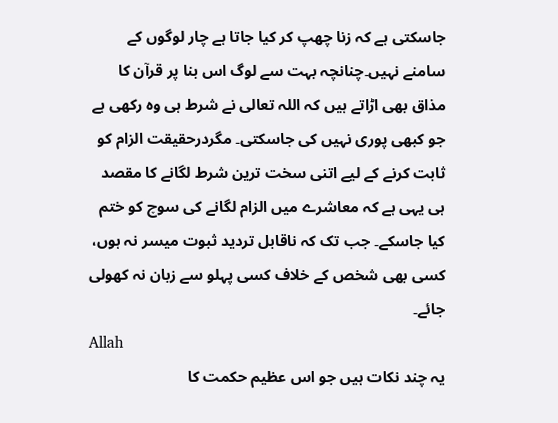جاسکتی ہے کہ زنا چھپ کر کیا جاتا ہے چار لوگوں کے سامنے نہیں۔چنانچہ بہت سے لوگ اس بنا پر قرآن کا مذاق بھی اڑاتے ہیں کہ اللہ تعالی نے شرط ہی وہ رکھی ہے جو کبھی پوری نہیں کی جاسکتی۔ مگردرحقیقت الزام کو ثابت کرنے کے لیے اتنی سخت ترین شرط لگانے کا مقصد ہی یہی ہے کہ معاشرے میں الزام لگانے کی سوچ کو ختم کیا جاسکے۔ جب تک کہ ناقابل تردید ثبوت میسر نہ ہوں، کسی بھی شخص کے خلاف کسی پہلو سے زبان نہ کھولی جائے۔
Allah
یہ چند نکات ہیں جو اس عظیم حکمت کا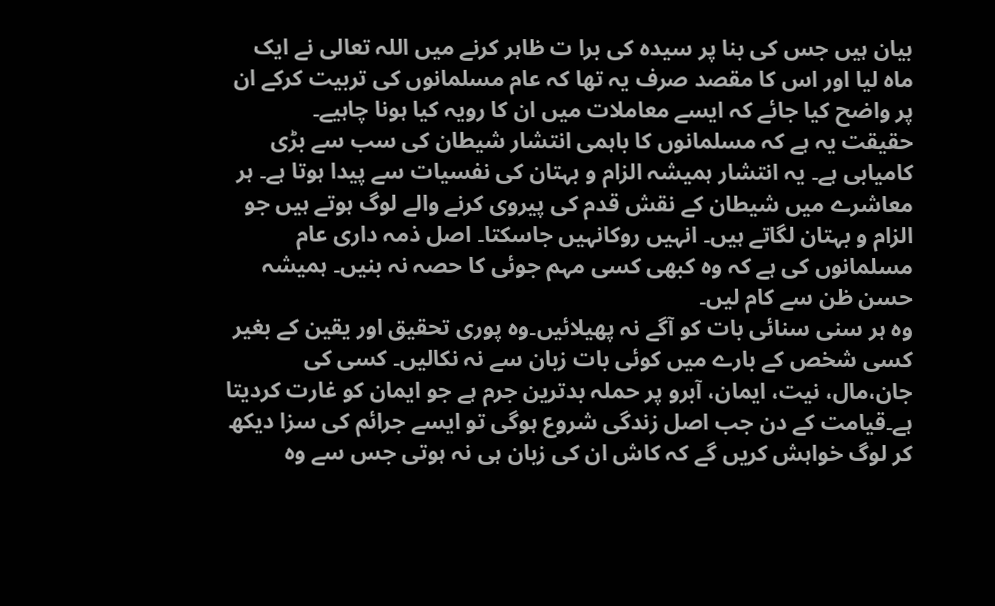بیان ہیں جس کی بنا پر سیدہ کی برا ت ظاہر کرنے میں اللہ تعالی نے ایک ماہ لیا اور اس کا مقصد صرف یہ تھا کہ عام مسلمانوں کی تربیت کرکے ان پر واضح کیا جائے کہ ایسے معاملات میں ان کا رویہ کیا ہونا چاہیے۔
حقیقت یہ ہے کہ مسلمانوں کا باہمی انتشار شیطان کی سب سے بڑی کامیابی ہے۔ یہ انتشار ہمیشہ الزام و بہتان کی نفسیات سے پیدا ہوتا ہے۔ ہر معاشرے میں شیطان کے نقش قدم کی پیروی کرنے والے لوگ ہوتے ہیں جو الزام و بہتان لگاتے ہیں۔ انہیں روکانہیں جاسکتا۔ اصل ذمہ داری عام مسلمانوں کی ہے کہ وہ کبھی کسی مہم جوئی کا حصہ نہ بنیں۔ ہمیشہ حسن ظن سے کام لیں۔
وہ ہر سنی سنائی بات کو آگے نہ پھیلائیں۔وہ پوری تحقیق اور یقین کے بغیر کسی شخص کے بارے میں کوئی بات زبان سے نہ نکالیں۔ کسی کی جان،مال، نیت، ایمان، آبرو پر حملہ بدترین جرم ہے جو ایمان کو غارت کردیتا ہے۔قیامت کے دن جب اصل زندگی شروع ہوگی تو ایسے جرائم کی سزا دیکھ کر لوگ خواہش کریں گے کہ کاش ان کی زبان ہی نہ ہوتی جس سے وہ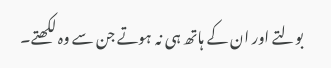بولتے اور ان کے ہاتھ ہی نہ ہوتے جن سے وہ لکھتے۔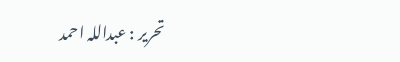تحریر : عبداللہ احمد